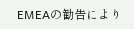EMEAの勧告により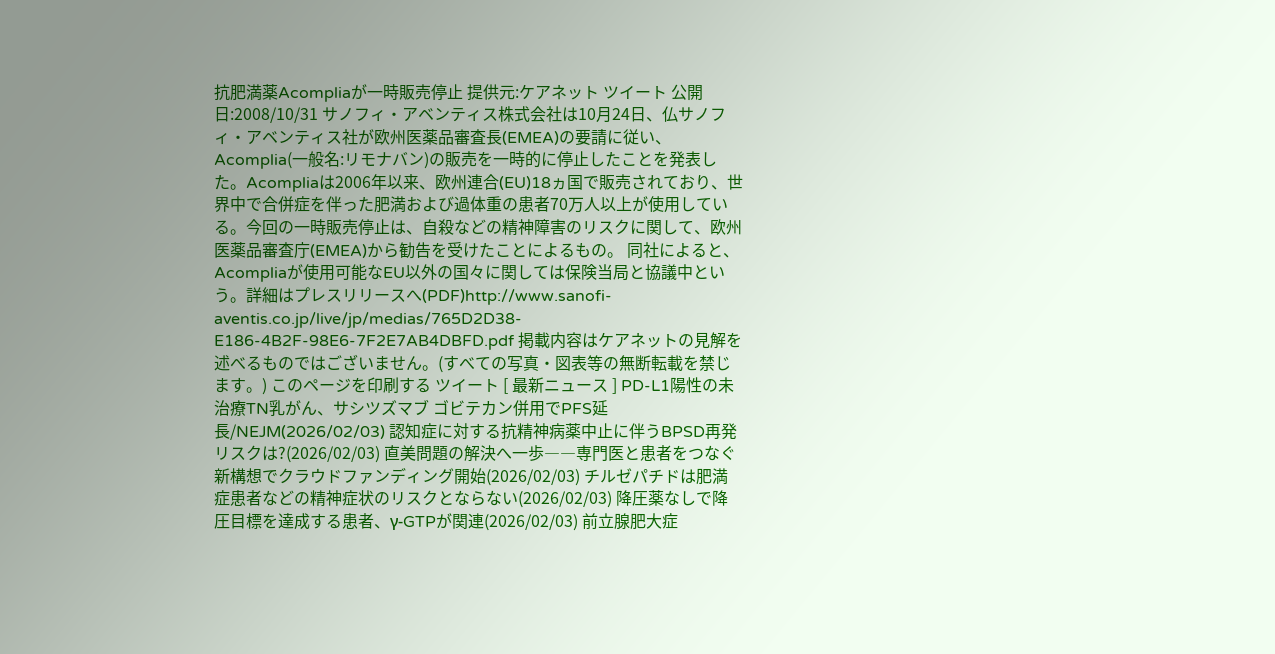抗肥満薬Acompliaが一時販売停止 提供元:ケアネット ツイート 公開日:2008/10/31 サノフィ・アベンティス株式会社は10月24日、仏サノフィ・アベンティス社が欧州医薬品審査長(EMEA)の要請に従い、Acomplia(一般名:リモナバン)の販売を一時的に停止したことを発表した。Acompliaは2006年以来、欧州連合(EU)18ヵ国で販売されており、世界中で合併症を伴った肥満および過体重の患者70万人以上が使用している。今回の一時販売停止は、自殺などの精神障害のリスクに関して、欧州医薬品審査庁(EMEA)から勧告を受けたことによるもの。 同社によると、Acompliaが使用可能なEU以外の国々に関しては保険当局と協議中という。詳細はプレスリリースへ(PDF)http://www.sanofi-aventis.co.jp/live/jp/medias/765D2D38-E186-4B2F-98E6-7F2E7AB4DBFD.pdf 掲載内容はケアネットの見解を述べるものではございません。(すべての写真・図表等の無断転載を禁じます。) このページを印刷する ツイート [ 最新ニュース ] PD-L1陽性の未治療TN乳がん、サシツズマブ ゴビテカン併用でPFS延長/NEJM(2026/02/03) 認知症に対する抗精神病薬中止に伴うBPSD再発リスクは?(2026/02/03) 直美問題の解決へ一歩――専門医と患者をつなぐ新構想でクラウドファンディング開始(2026/02/03) チルゼパチドは肥満症患者などの精神症状のリスクとならない(2026/02/03) 降圧薬なしで降圧目標を達成する患者、γ-GTPが関連(2026/02/03) 前立腺肥大症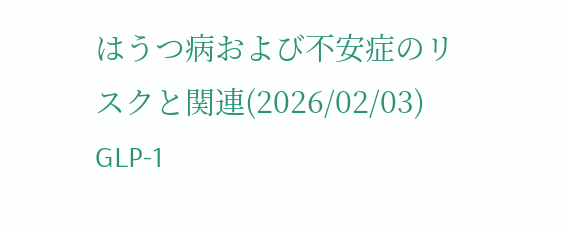はうつ病および不安症のリスクと関連(2026/02/03) GLP-1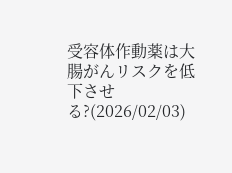受容体作動薬は大腸がんリスクを低下させる?(2026/02/03)